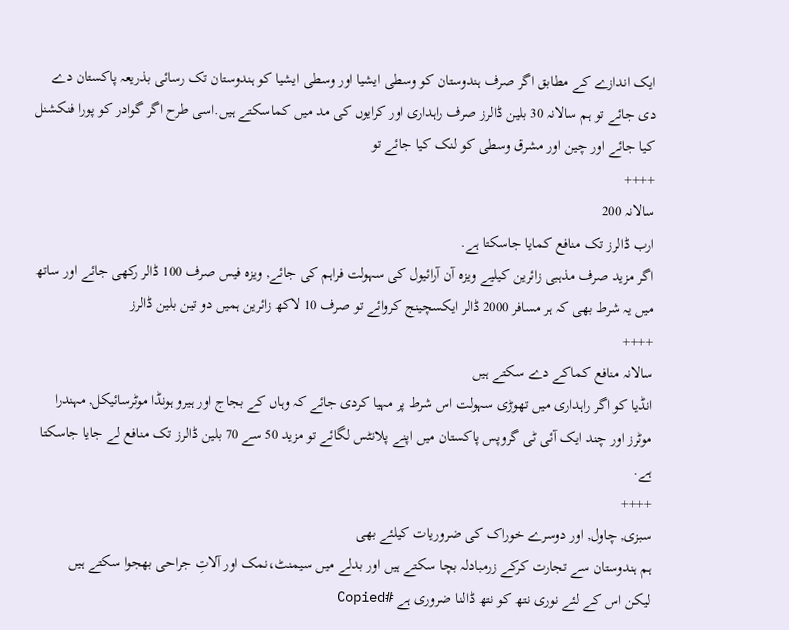ایک اندازے کے مطابق اگر صرف ہندوستان کو وسطی ایشیا اور وسطی ایشیا کو ہندوستان تک رسائی بذریعہ پاکستان دے دی جائے تو ہم سالانہ 30 بلین ڈالرز صرف راہداری اور کرایوں کی مد میں کماسکتے ہیں.اسی طرح اگر گوادر کو پورا فنکشنل کیا جائے اور چین اور مشرق وسطی کو لنک کیا جائے تو
++++
سالانہ 200
ارب ڈالرز تک منافع کمایا جاسکتا ہے.
اگر مزید صرف مذہبی زائرین کیلیے ویزہ آن آرائیول کی سہولت فراہم کی جائے, ویزہ فیس صرف 100 ڈالر رکھی جائے اور ساتھ میں یہ شرط بھی کہ ہر مسافر 2000 ڈالر ایکسچینج کروائے تو صرف 10 لاکھ زائرین ہمیں دو تین بلین ڈالرز
++++
سالانہ منافع کماکے دے سکتے ہیں
انڈیا کو اگر راہداری میں تھوڑی سہولت اس شرط پر مہیا کردی جائے کہ وہاں کے بجاج اور ہیرو ہونڈا موٹرسائیکل, مہندرا موٹرز اور چند ایک آئی ٹی گروپس پاکستان میں اپنے پلانٹس لگائے تو مزید 50 سے 70 بلین ڈالرز تک منافع لے جایا جاسکتا ہے.
++++
سبزی, چاول, اور دوسرے خوراک کی ضروریات کیلئے بھی
ہم ہندوستان سے تجارت کرکے زرمبادلہ بچا سکتے ہیں اور بدلے میں سیمنٹ،نمک اور آلاتِ جراحی بھجوا سکتے ہیں
لیکن اس کے لئے نوری نتھ کو نتھ ڈالنا ضروری ہے #Copied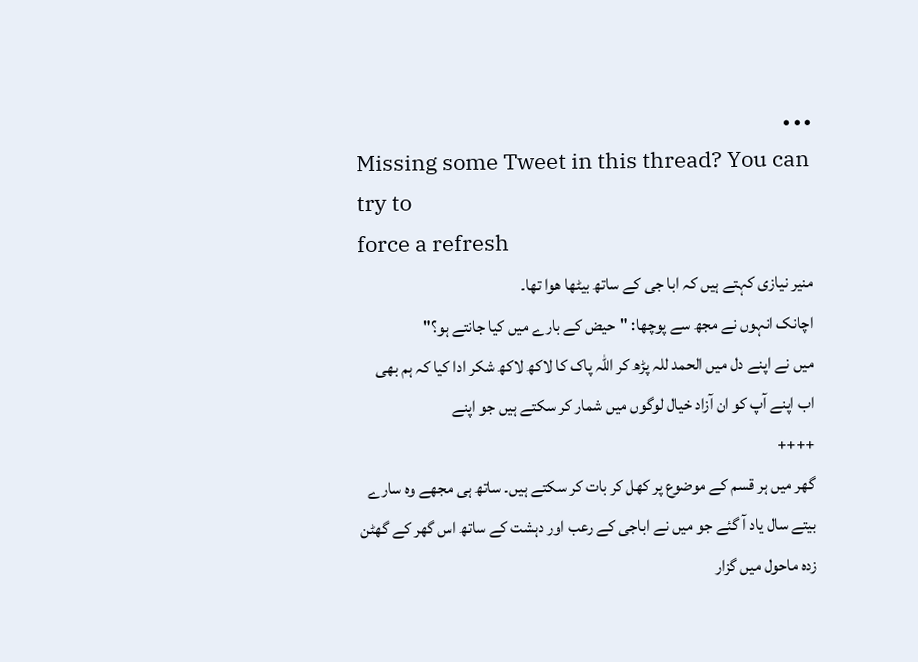• • •
Missing some Tweet in this thread? You can try to
force a refresh
منیر نیازی کہتے ہیں کہ ابا جی کے ساتھ بیٹھا ھوا تھا۔
اچانک انہوں نے مجھ سے پوچھا: "حیض کے بارے میں کیا جانتے ہو؟"
میں نے اپنے دل میں الحمد للہ پڑھ کر اللہ پاک کا لاکھ لاکھ شکر ادا کیا کہ ہم بھی اب اپنے آپ کو ان آزاد خیال لوگوں میں شمار کر سکتے ہیں جو اپنے
++++
گھر میں ہر قسم کے موضوع پر کھل کر بات کر سکتے ہیں۔ ساتھ ہی مجھے وہ سارے بیتے سال یاد آ گئے جو میں نے اباجی کے رعب اور دہشت کے ساتھ اس گھر کے گھٹن زدہ ماحول میں گزار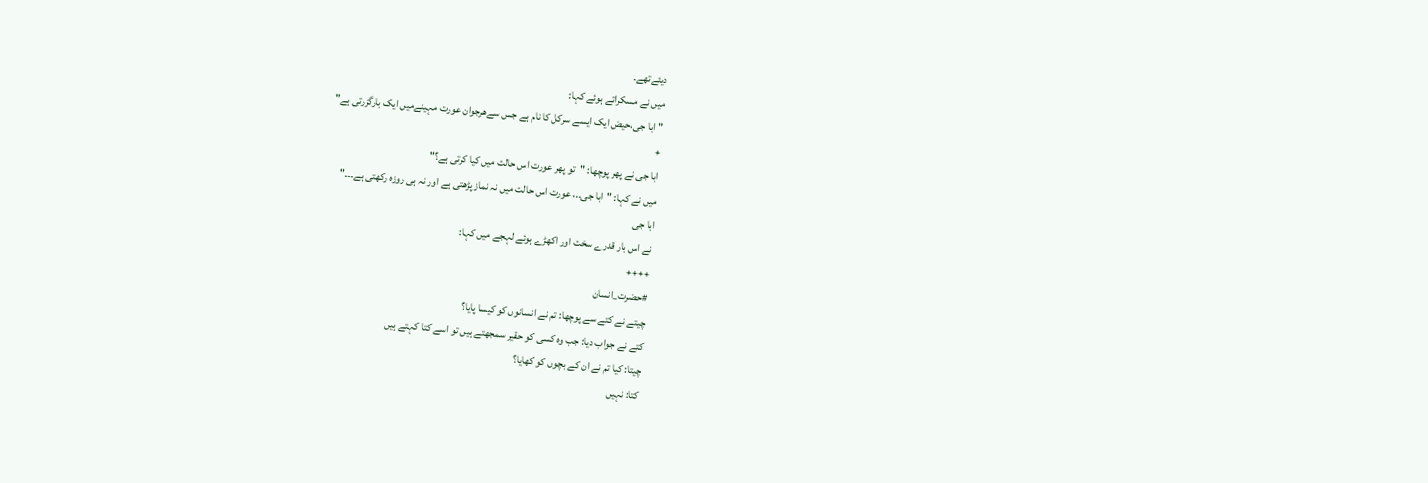دیئےتھے۔
میں نے مسکراتے ہوئے کہا:
"ابا جی،حیض ایک ایسے سرکل کا نام ہے جس سےھرجوان عورت مہینےمیں ایک بارگزرتی ہے"
+
ابا جی نے پھر پوچھا: "تو پھر عورت اس حالت میں کیا کرتی ہے؟"
میں نے کہا: "ابا جی..، عورت اس حالت میں نہ نماز پڑھتی ہے اور نہ ہی روزہ رکھتی ہے۔۔۔"
ابا جی
نے اس بار قدرے سخت اور اکھڑے ہوئے لہجے میں کہا:
++++
#حضرت_انسان
چیتے نے کتے سے پوچھا: تم نے انسانوں کو کیسا پایا؟
کتے نے جواب دیا: جب وہ کسی کو حقیر سمجھتے ہیں تو اسے کتا کہتے ہیں
چیتا: کیا تم نے ان کے بچوں کو کھایا؟
کتا: نہیں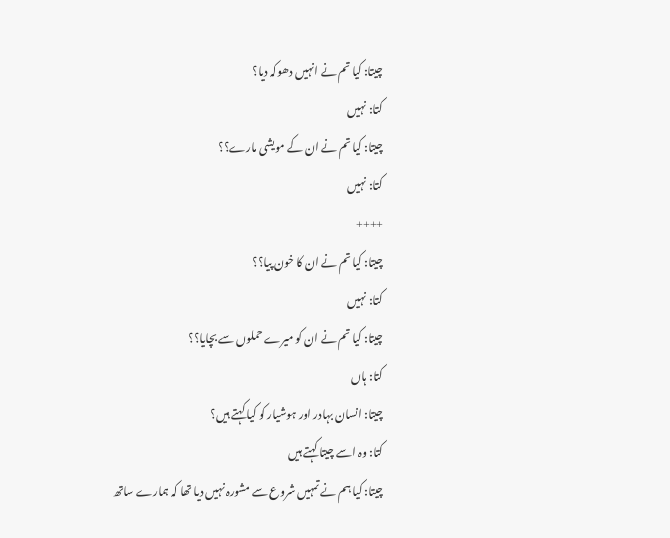چیتا: کیا تم نے انہیں دھوکہ دیا؟
کتا: نہیں
چیتا: کیا تم نے ان کے مویشی مارے؟؟
کتا: نہیں
++++
چیتا: کیا تم نے ان کا خون پیا؟؟
کتا: نہیں
چیتا: کیا تم نے ان کو میرے حملوں سے بچایا؟؟
کتا: ہاں
چیتا: انسان بہادر اور ہوشیار کو کیا کہتے ہیں؟
کتا: وہ اسے چیتا کہتے ہیں
چیتا: کیا ہم نے تمہیں شروع سے مشورہ نہیں دیا تھا کہ ہمارے ساتھ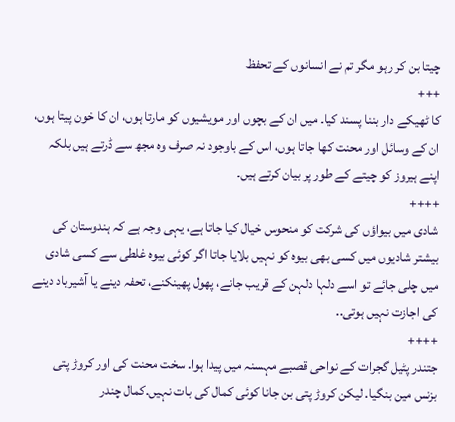چیتا بن کر رہو مگر تم نے انسانوں کے تحفظ
+++
کا ٹھیکے دار بننا پسند کیا۔ میں ان کے بچوں اور مویشیوں کو مارتا ہوں، ان کا خون پیتا ہوں، ان کے وسائل اور محنت کھا جاتا ہوں، اس کے باوجود نہ صرف وہ مجھ سے ڈرتے ہیں بلکہ اپنے ہیروز کو چیتے کے طور پر بیان کرتے ہیں۔
++++
شادی میں بیواؤں کی شرکت کو منحوس خیال کیا جاتا ہے، یہی وجہ ہے کہ ہندوستان کی بیشتر شادیوں میں کسی بھی بیوہ کو نہیں بلایا جاتا اگر کوئی بیوہ غلطی سے کسی شادی میں چلی جائے تو اسے دلہا دلہن کے قریب جانے، پھول پھینکنے، تحفہ دینے یا آشیرباد دینے کی اجازت نہیں ہوتی..
++++
جتندر پٹیل گجرات کے نواحی قصبے مہسنہ میں پیدا ہوا. سخت محنت کی اور کروڑ پتی بزنس مین بنگیا. لیکن کروڑ پتی بن جانا کوئی کمال کی بات نہیں.کمال چندر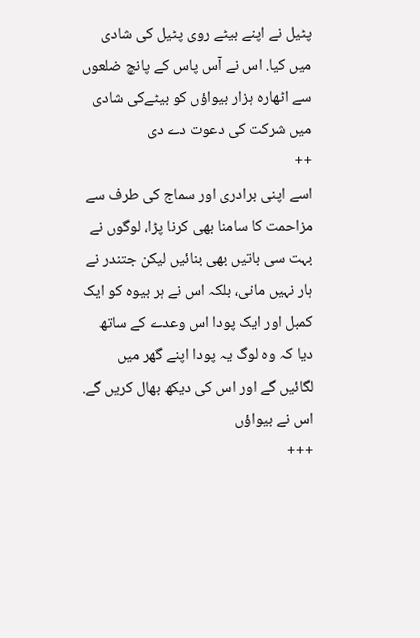پٹیل نے اپنے بیٹے روی پٹیل کی شادی میں کیا. اس نے آس پاس کے پانچ ضلعوں سے اٹھارہ ہزار بیواؤں کو بیٹےکی شادی میں شرکت کی دعوت دے دی
++
اسے اپنی برادری اور سماج کی طرف سے مزاحمت کا سامنا بھی کرنا پڑا، لوگوں نے بہت سی باتیں بھی بنائیں لیکن جتندر نے ہار نہیں مانی، بلکہ اس نے ہر بیوہ کو ایک کمبل اور ایک پودا اس وعدے کے ساتھ دیا کہ وہ لوگ یہ پودا اپنے گھر میں لگائیں گے اور اس کی دیکھ بھال کریں گے. اس نے بیواؤں
+++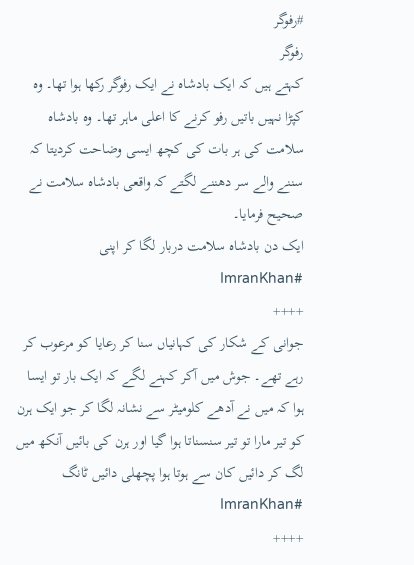#رفوگر
رفوگر
کہتے ہیں کہ ایک بادشاہ نے ایک رفوگر رکھا ہوا تھا۔ وہ کپڑا نہیں باتیں رفو کرنے کا اعلی ماہر تھا۔ وہ بادشاہ سلامت کی ہر بات کی کچھ ایسی وضاحت کردیتا کہ سننے والے سر دھننے لگتے کہ واقعی بادشاہ سلامت نے صحیح فرمایا۔
ایک دن بادشاہ سلامت دربار لگا کر اپنی #ImranKhan
++++
جوانی کے شکار کی کہانیاں سنا کر رعایا کو مرعوب کر رہے تھے۔ جوش میں آکر کہنے لگے کہ ایک بار تو ایسا ہوا کہ میں نے آدھے کلومیٹر سے نشانہ لگا کر جو ایک ہرن کو تیر مارا تو تیر سنسناتا ہوا گیا اور ہرن کی بائیں آنکھ میں لگ کر دائیں کان سے ہوتا ہوا پچھلی دائیں ٹانگ #ImranKhan
++++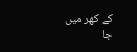کے کھر میں جا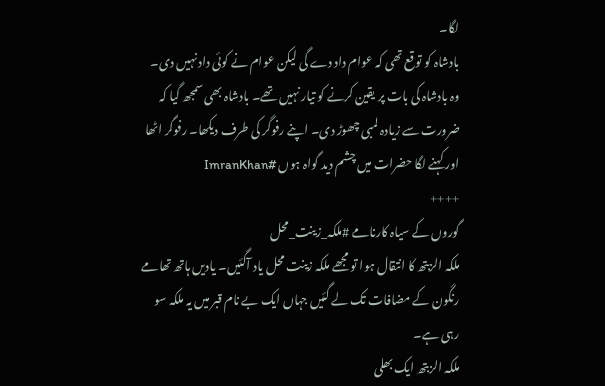لگا۔
بادشاہ کو توقع تھی کہ عوام داد دے گی لیکن عوام نے کوئی داد نہیں دی۔ وہ بادشاہ کی بات پر یقین کرنے کو تیار نہیں تھے۔ بادشاہ بھی سمجھ گیا کہ ضرورت سے زیادہ لمبی چھوڑ دی۔ اپنے رفوگر کی طرف دیکھا۔ رفوگر اٹھا اور کہنے لگا حضرات میں چشم دید گواہ ہوں #ImranKhan
++++
گوروں کے سیاہ کارنامے #ملکہ_زینت_محل
ملکہ الزبتھ کا انتقال ہوا تو مجھے ملکہ زینت محل یاد آگئیں۔ یادیں ہاتھ تھامے رنگون کے مضافات تک لے گئیں جہاں ایک بے نام قبر میں یہ ملکہ سو رہی ہے۔
ملکہ الزبتھ ایک بھلی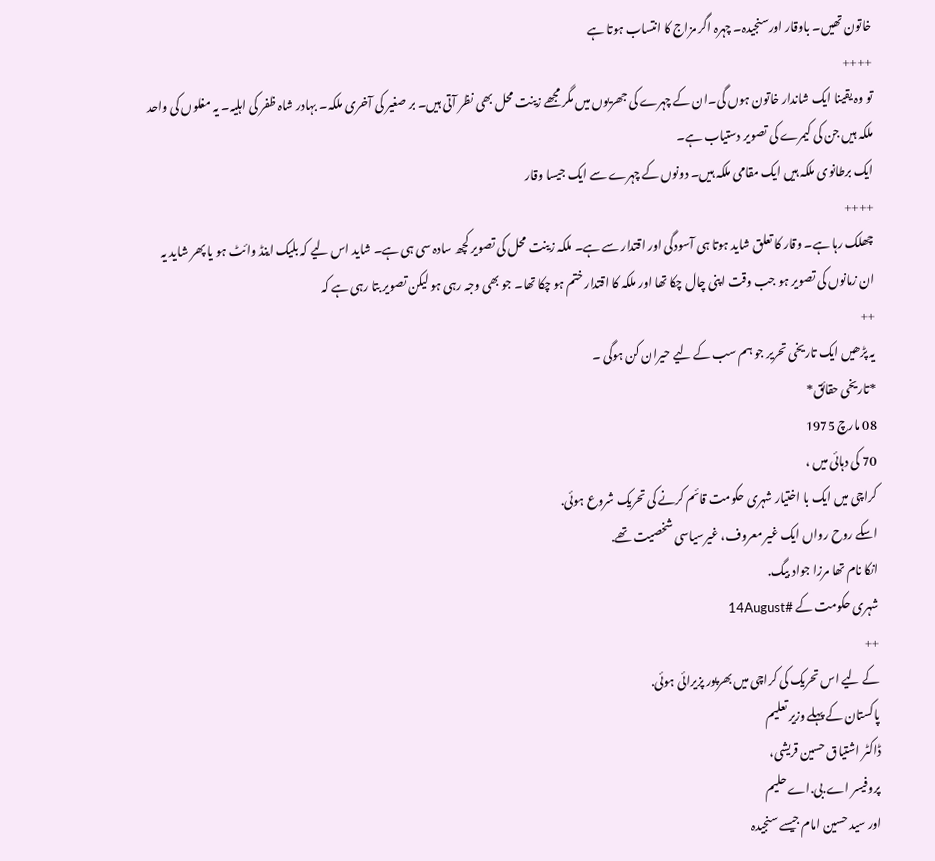خاتون تھیں۔ باوقار اورسنجیدہ۔ چہرہ اگر مزاج کا انتساب ہوتا ہے
++++
تو وہ یقینا ایک شاندار خاتون ہوں گی۔ان کے چہرے کی جھریوں میں مگر مجھے زینت محل بھی نظر آتی ہیں۔ بر صغیر کی آخری ملکہ۔ بہادر شاہ ظفر کی اہلیہ۔ یہ مغلوں کی واحد ملکہ ہیں جن کی کیمرے کی تصویر دستیاب ہے۔
ایک برطانوی ملکہ ہیں ایک مقامی ملکہ ہیں۔ دونوں کے چہرے سے ایک جیسا وقار
++++
چھلک رہا ہے۔ وقار کا تعلق شاید ہوتا ہی آسودگی اور اقتدار سے ہے۔ ملکہ زینت محل کی تصویر کچھ سادہ سی ہی ہے۔ شاید اس لیے کہ بلیک اینڈ وائٹ ہو یا پھر شاید یہ ان زمانوں کی تصویر ہو جب وقت اپنی چال چکا تھا اور ملکہ کا اقتدار ختم ہو چکا تھا۔ جو بھی وجہ رہی ہو لیکن تصویر بتا رہی ہے کہ
++
یہ پڑھیں ایک تاریخی تحریر جو ہم سب کے لیے حیران کن ہوگی ۔
*تاریخی حقائق*
08 مارچ 1975
70 کی دہائی میں ،
کراچی میں ایک با اختیار شہری حکومت قائم کرنے کی تحریک شروع ہوئی.
اسکے روح رواں ایک غیر معروف، غیرسیاسی شخصیت تھے.
انکا نام تھا مرزا جواد بیگ.
شہری حکومت کے #14August
++
کے لیے اس تحریک کی کراچی میں بھرپور پزیرائی ہوئی.
پاکستان کے پہلے وزیر تعلیم
ڈاکٹر اشتیاق حسین قریشی،
پروفیسر اے.بی.اے حلیم
اور سید حسین امام جیسے سنجیدہ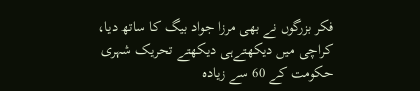فکر بزرگوں نے بھی مرزا جواد بیگ کا ساتھ دیا،
کراچی میں دیکھتےہی دیکھتے تحریک شہری حکومت کے 60 سے زیادہ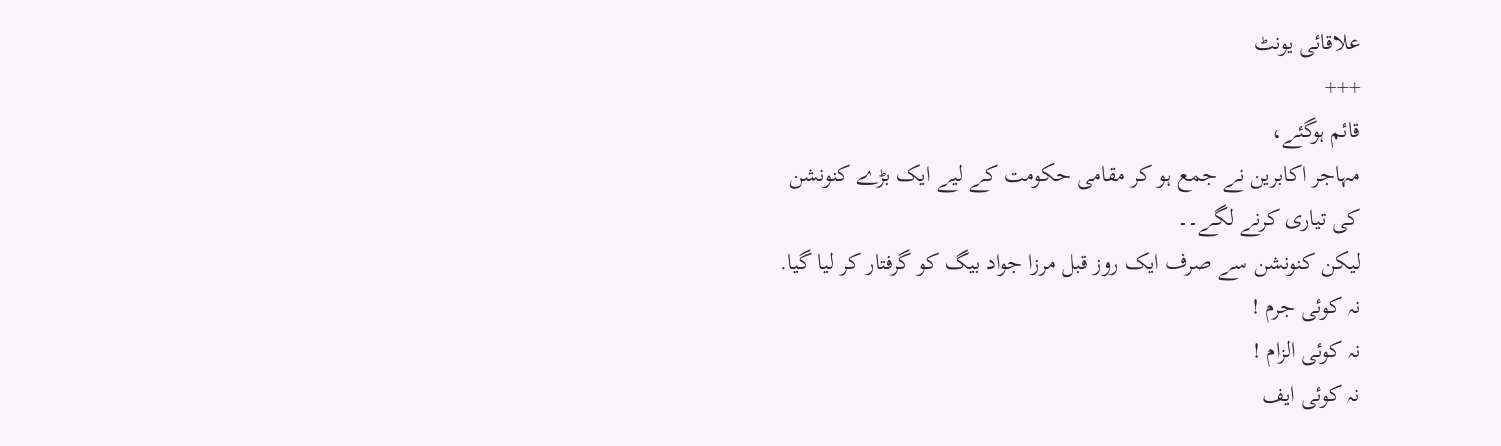علاقائی یونٹ
+++
قائم ہوگئے،
مہاجر اکابرین نے جمع ہو کر مقامی حکومت کے لیے ایک بڑے کنونشن کی تیاری کرنے لگے۔۔
لیکن کنونشن سے صرف ایک روز قبل مرزا جواد بیگ کو گرفتار کر لیا گیا.
نہ کوئی جرم !
نہ کوئی الزام !
نہ کوئی ایف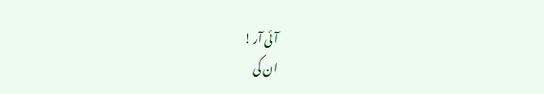آئی آر !
ان کی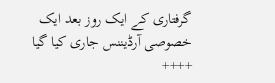گرفتاری کے ایک روز بعد ایک خصوصی آرڈیننس جاری کیا گیا
++++